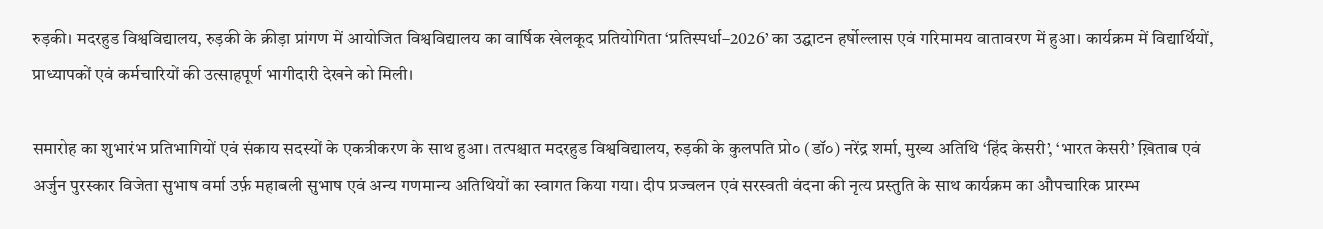रुड़की। मदरहुड विश्वविद्यालय, रुड़की के क्रीड़ा प्रांगण में आयोजित विश्वविद्यालय का वार्षिक खेलकूद प्रतियोगिता ‘प्रतिस्पर्धा–2026’ का उद्घाटन हर्षोल्लास एवं गरिमामय वातावरण में हुआ। कार्यक्रम में विद्यार्थियों, प्राध्यापकों एवं कर्मचारियों की उत्साहपूर्ण भागीदारी देखने को मिली।

समारोह का शुभारंभ प्रतिभागियों एवं संकाय सदस्यों के एकत्रीकरण के साथ हुआ। तत्पश्चात मदरहुड विश्वविद्यालय, रुड़की के कुलपति प्रो० (डॉ०) नरेंद्र शर्मा, मुख्य अतिथि ‘हिंद केसरी’, ‘भारत केसरी’ ख़िताब एवं अर्जुन पुरस्कार विजेता सुभाष वर्मा उर्फ़ महाबली सुभाष एवं अन्य गणमान्य अतिथियों का स्वागत किया गया। दीप प्रज्वलन एवं सरस्वती वंदना की नृत्य प्रस्तुति के साथ कार्यक्रम का औपचारिक प्रारम्भ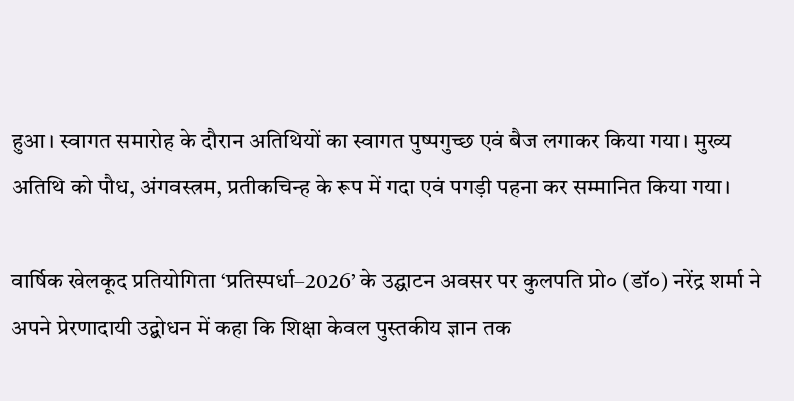हुआ। स्वागत समारोह के दौरान अतिथियों का स्वागत पुष्पगुच्छ एवं बैज लगाकर किया गया। मुख्य अतिथि को पौध, अंगवस्त्रम, प्रतीकचिन्ह के रूप में गदा एवं पगड़ी पहना कर सम्मानित किया गया।

वार्षिक खेलकूद प्रतियोगिता ‘प्रतिस्पर्धा–2026’ के उद्घाटन अवसर पर कुलपति प्रो० (डॉ०) नरेंद्र शर्मा ने अपने प्रेरणादायी उद्बोधन में कहा कि शिक्षा केवल पुस्तकीय ज्ञान तक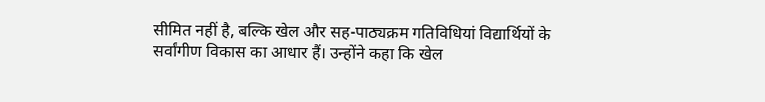सीमित नहीं है, बल्कि खेल और सह-पाठ्यक्रम गतिविधियां विद्यार्थियों के सर्वांगीण विकास का आधार हैं। उन्होंने कहा कि खेल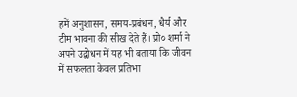हमें अनुशासन, समय-प्रबंधन, धैर्य और टीम भावना की सीख देते हैं। प्रो० शर्मा ने अपने उद्बोधन में यह भी बताया कि जीवन में सफलता केवल प्रतिभा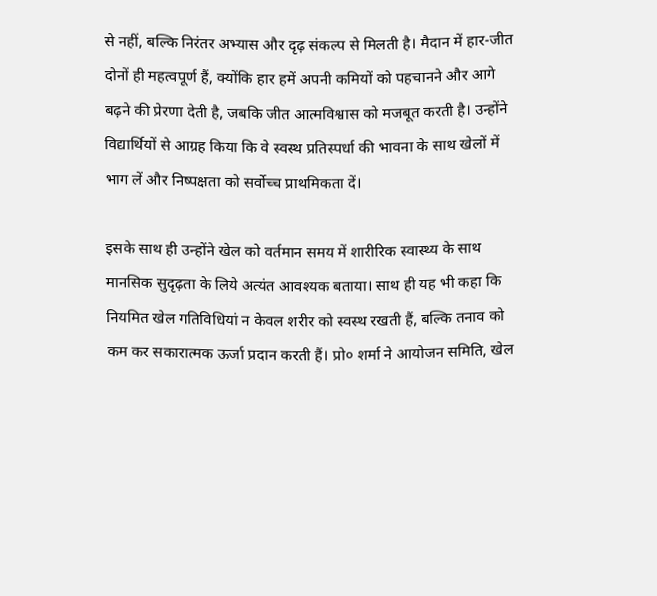से नहीं, बल्कि निरंतर अभ्यास और दृढ़ संकल्प से मिलती है। मैदान में हार-जीत दोनों ही महत्वपूर्ण हैं, क्योंकि हार हमें अपनी कमियों को पहचानने और आगे बढ़ने की प्रेरणा देती है, जबकि जीत आत्मविश्वास को मजबूत करती है। उन्होंने विद्यार्थियों से आग्रह किया कि वे स्वस्थ प्रतिस्पर्धा की भावना के साथ खेलों में भाग लें और निष्पक्षता को सर्वोच्च प्राथमिकता दें।

इसके साथ ही उन्होंने खेल को वर्तमान समय में शारीरिक स्वास्थ्य के साथ मानसिक सुदृढ़ता के लिये अत्यंत आवश्यक बताया। साथ ही यह भी कहा कि नियमित खेल गतिविधियां न केवल शरीर को स्वस्थ रखती हैं, बल्कि तनाव को कम कर सकारात्मक ऊर्जा प्रदान करती हैं। प्रो० शर्मा ने आयोजन समिति, खेल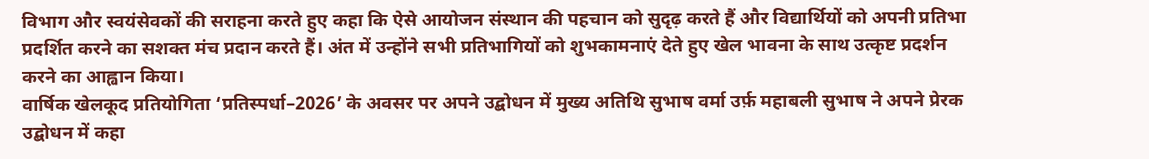विभाग और स्वयंसेवकों की सराहना करते हुए कहा कि ऐसे आयोजन संस्थान की पहचान को सुदृढ़ करते हैं और विद्यार्थियों को अपनी प्रतिभा प्रदर्शित करने का सशक्त मंच प्रदान करते हैं। अंत में उन्होंने सभी प्रतिभागियों को शुभकामनाएं देते हुए खेल भावना के साथ उत्कृष्ट प्रदर्शन करने का आह्वान किया।
वार्षिक खेलकूद प्रतियोगिता ‘प्रतिस्पर्धा–2026’ के अवसर पर अपने उद्बोधन में मुख्य अतिथि सुभाष वर्मा उर्फ़ महाबली सुभाष ने अपने प्रेरक उद्बोधन में कहा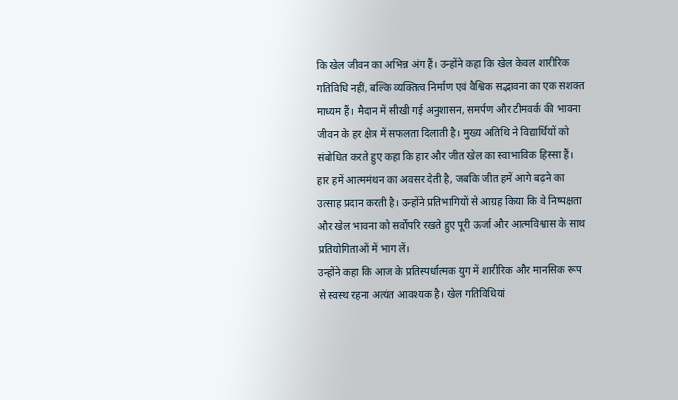कि खेल जीवन का अभिन्न अंग हैं। उन्होंने कहा कि खेल केवल शारीरिक गतिविधि नहीं, बल्कि व्यक्तित्व निर्माण एवं वैश्विक सद्भावना का एक सशक्त माध्यम हैं। मैदान में सीखी गई अनुशासन, समर्पण और टीमवर्क की भावना जीवन के हर क्षेत्र में सफलता दिलाती है। मुख्य अतिथि ने विद्यार्थियों को संबोधित करते हुए कहा कि हार और जीत खेल का स्वाभाविक हिस्सा हैं। हार हमें आत्ममंथन का अवसर देती है, जबकि जीत हमें आगे बढ़ने का उत्साह प्रदान करती है। उन्होंने प्रतिभागियों से आग्रह किया कि वे निष्पक्षता और खेल भावना को सर्वोपरि रखते हुए पूरी ऊर्जा और आत्मविश्वास के साथ प्रतियोगिताओं में भाग लें।
उन्होंने कहा कि आज के प्रतिस्पर्धात्मक युग में शारीरिक और मानसिक रूप से स्वस्थ रहना अत्यंत आवश्यक है। खेल गतिविधियां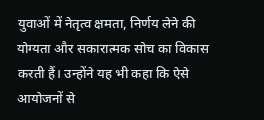युवाओं में नेतृत्व क्षमता, निर्णय लेने की योग्यता और सकारात्मक सोच का विकास करती हैं। उन्होंने यह भी कहा कि ऐसे आयोजनों से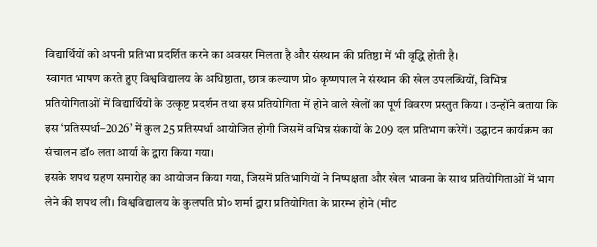विद्यार्थियों को अपनी प्रतिभा प्रदर्शित करने का अवसर मिलता है और संस्थान की प्रतिष्ठा में भी वृद्धि होती है।
स्वागत भाषण करते हुए विश्वविद्यालय के अधिष्ठाता, छात्र कल्याण प्रो० कृष्णपाल ने संस्थान की खेल उपलब्धियों, विभिन्न प्रतियोगिताओं में विद्यार्थियों के उत्कृष्ट प्रदर्शन तथा इस प्रतियोगिता में होने वाले खेलों का पूर्ण विवरण प्रस्तुत किया । उन्होंने बताया कि इस ‘प्रतिस्पर्धा–2026’ में कुल 25 प्रतिस्पर्धा आयोजित होगी जिसमें वभिन्न संकायों के 209 दल प्रतिभाग करेगें। उद्घाटन कार्यक्रम का संचालन डॉ० लता आर्या के द्वारा किया गया।
इसके शपथ ग्रहण समारोह का आयोजन किया गया, जिसमें प्रतिभागियों ने निष्पक्षता और खेल भावना के साथ प्रतियोगिताओं में भाग लेने की शपथ ली। विश्वविद्यालय के कुलपति प्रो० शर्मा द्वारा प्रतियोगिता के प्रारम्भ होने (मीट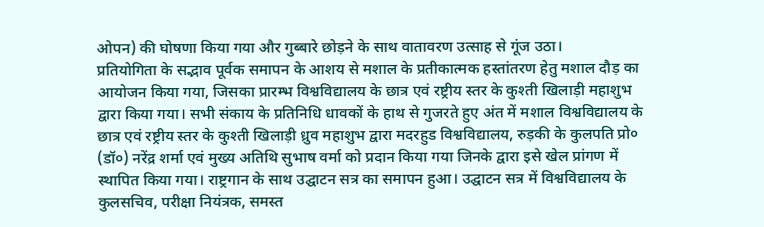ओपन) की घोषणा किया गया और गुब्बारे छोड़ने के साथ वातावरण उत्साह से गूंज उठा।
प्रतियोगिता के सद्भाव पूर्वक समापन के आशय से मशाल के प्रतीकात्मक हस्तांतरण हेतु मशाल दौड़ का आयोजन किया गया, जिसका प्रारम्भ विश्वविद्यालय के छात्र एवं रष्ट्रीय स्तर के कुश्ती खिलाड़ी महाशुभ द्वारा किया गया। सभी संकाय के प्रतिनिधि धावकों के हाथ से गुजरते हुए अंत में मशाल विश्वविद्यालय के छात्र एवं रष्ट्रीय स्तर के कुश्ती खिलाड़ी ध्रुव महाशुभ द्वारा मदरहुड विश्वविद्यालय, रुड़की के कुलपति प्रो० (डॉ०) नरेंद्र शर्मा एवं मुख्य अतिथि सुभाष वर्मा को प्रदान किया गया जिनके द्वारा इसे खेल प्रांगण में स्थापित किया गया। राष्ट्रगान के साथ उद्घाटन सत्र का समापन हुआ। उद्घाटन सत्र में विश्वविद्यालय के कुलसचिव, परीक्षा नियंत्रक, समस्त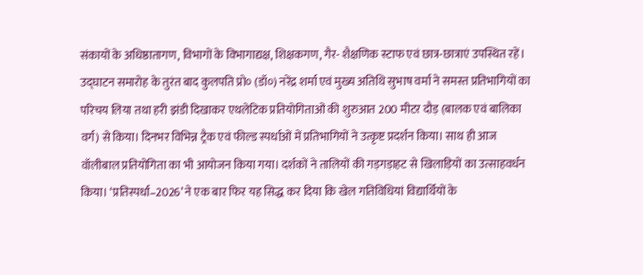संकायों के अधिष्ठातागण, विभागों के विभागाद्यक्ष, शिक्षकगण, गैर- शैक्षणिक स्टाफ एवं छात्र-छात्राएं उपस्थित रहें।
उद्घाटन समारोह के तुरंत बाद कुलपति प्रो० (डॉ०) नरेंद्र शर्मा एवं मुख्य अतिथि सुभाष वर्मा ने समस्त प्रतिभागियों का परिचय लिया तथा हरी झंडी दिखाकर एथलेटिक प्रतियोगिताओं की शुरुआत 200 मीटर दौड़ (बालक एवं बालिका वर्ग) से किया। दिनभर विभिन्न ट्रैक एवं फील्ड स्पर्धाओं में प्रतिभागियों ने उत्कृष्ट प्रदर्शन किया। साथ ही आज वॉलीबाल प्रतियोगिता का भी आयोजन किया गया। दर्शकों ने तालियों की गड़गड़ाहट से खिलाड़ियों का उत्साहवर्धन किया। ‘प्रतिस्पर्धा–2026’ ने एक बार फिर यह सिद्ध कर दिया कि खेल गतिविधियां विद्यार्थियों के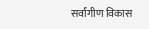सर्वांगीण विकास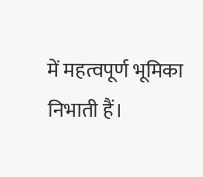में महत्वपूर्ण भूमिका निभाती हैं।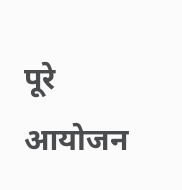पूरे आयोजन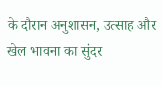के दौरान अनुशासन, उत्साह और खेल भावना का सुंदर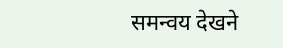समन्वय देखने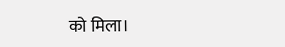को मिला।